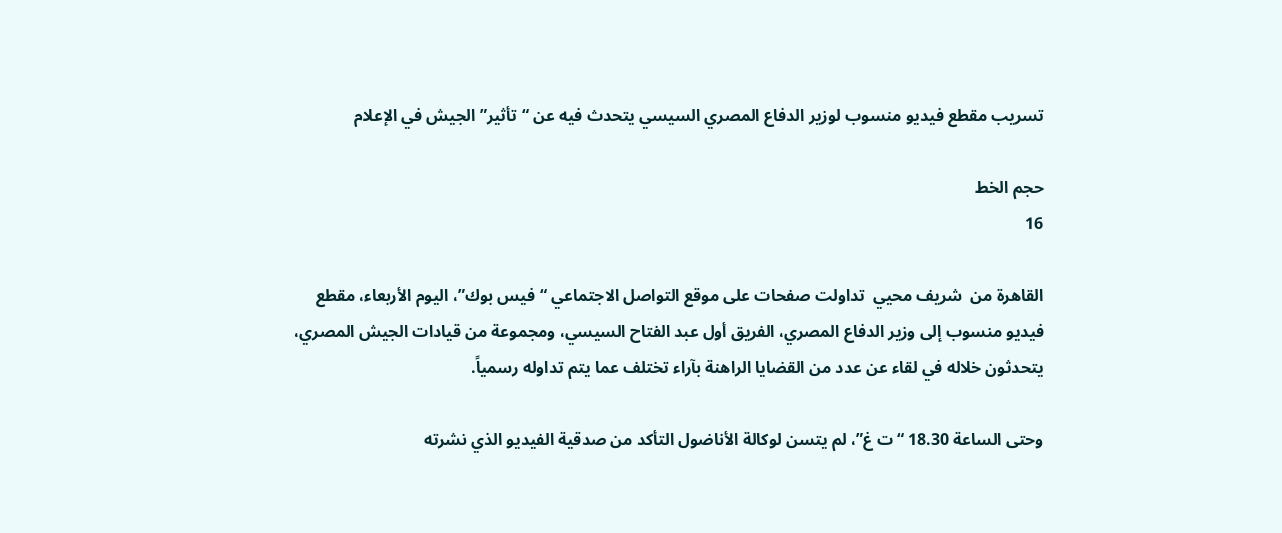تسريب مقطع فيديو منسوب لوزير الدفاع المصري السيسي يتحدث فيه عن “تأثير” الجيش في الإعلام

حجم الخط
16

القاهرة من  شريف محيي  تداولت صفحات على موقع التواصل الاجتماعي “فيس بوك”، اليوم الأربعاء، مقطع فيديو منسوب إلى وزير الدفاع المصري، الفريق أول عبد الفتاح السيسي، ومجموعة من قيادات الجيش المصري، يتحدثون خلاله في لقاء عن عدد من القضايا الراهنة بآراء تختلف عما يتم تداوله رسمياً.

وحتى الساعة 18.30 “ت غ”، لم يتسن لوكالة الأناضول التأكد من صدقية الفيديو الذي نشرته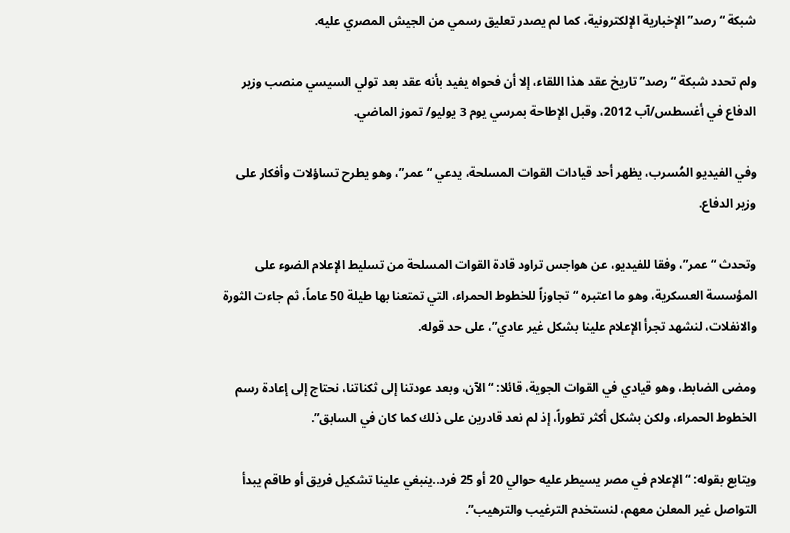شبكة “رصد” الإخبارية الإلكترونية، كما لم يصدر تعليق رسمي من الجيش المصري عليه.

ولم تحدد شبكة “رصد” تاريخ عقد هذا اللقاء، إلا أن فحواه يفيد بأنه عقد بعد تولي السيسي منصب وزير الدفاع في أغسطس/آب 2012، وقبل الإطاحة بمرسي يوم 3 يوليو/ تموز الماضي.

وفي الفيديو المُسرب، يظهر أحد قيادات القوات المسلحة، يدعي “عمر”، وهو يطرح تساؤلات وأفكار على وزير الدفاع.

وتحدث “عمر”، وفقا للفيديو، عن هواجس تراود قادة القوات المسلحة من تسليط الإعلام الضوء على المؤسسة العسكرية، وهو ما اعتبره “تجاوزاً للخطوط الحمراء، التي تمتعنا بها طيلة 50 عاماً، ثم جاءت الثورة والانفلات، لنشهد تجرأ الإعلام علينا بشكل غير عادي”، على حد قوله.

ومضى الضابط، وهو قيادي في القوات الجوية، قائلا: “الآن، وبعد عودتنا إلى ثكناتنا، نحتاج إلى إعادة رسم الخطوط الحمراء، ولكن بشكل أكثر تطوراً، إذ لم نعد قادرين على ذلك كما كان في السابق”.

ويتابع بقوله: “الإعلام في مصر يسيطر عليه حوالي 20 أو 25 فرد..ينبغي علينا تشكيل فريق أو طاقم يبدأ التواصل غير المعلن معهم، لنستخدم الترغيب والترهيب”.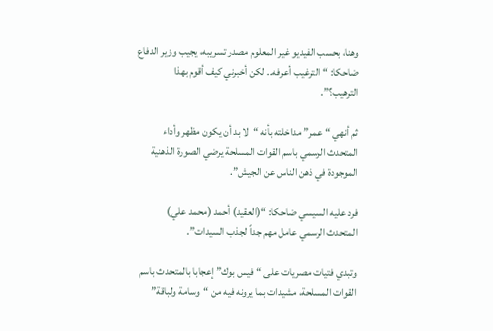وهنا، بحسب الفيديو غير المعلوم مصدر تسريبه، يجيب وزير الدفاع ضاحكا: “الترغيب أعرفه.. لكن أخبرني كيف أقوم بهذا الترهيب؟”.

ثم أنهي “عمر” مداخلته بأنه “لا بد أن يكون مظهر وأداء المتحدث الرسمي باسم القوات المسلحة يرضي الصورة الذهنية الموجودة في ذهن الناس عن الجيش”.

فرد عليه السيسي ضاحكا: “(العقيد) أحمد (محمد علي) المتحدث الرسمي عامل مهم جداً لجذب السيدات”.

وتبدي فتيات مصريات على “فيس بوك” إعجابا بالمتحدث باسم القوات المسلحة، مشيدات بما يرونه فيه من “وسامة ولباقة”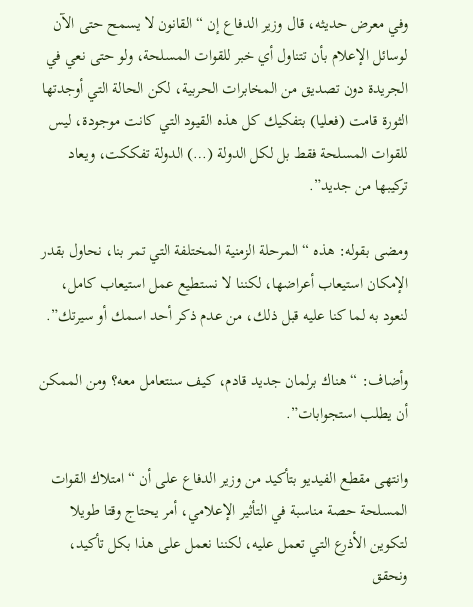وفي معرض حديثه، قال وزير الدفاع إن “القانون لا يسمح حتى الآن لوسائل الإعلام بأن تتناول أي خبر للقوات المسلحة، ولو حتى نعي في الجريدة دون تصديق من المخابرات الحربية، لكن الحالة التي أوجدتها الثورة قامت (فعليا) بتفكيك كل هذه القيود التي كانت موجودة، ليس للقوات المسلحة فقط بل لكل الدولة (…) الدولة تفككت، ويعاد تركيبها من جديد”.

ومضى بقوله: هذه “المرحلة الزمنية المختلفة التي تمر بنا، نحاول بقدر الإمكان استيعاب أعراضها، لكننا لا نستطيع عمل استيعاب كامل، لنعود به لما كنا عليه قبل ذلك، من عدم ذكر أحد اسمك أو سيرتك”.

وأضاف: “هناك برلمان جديد قادم، كيف سنتعامل معه؟ ومن الممكن أن يطلب استجوابات”.

وانتهى مقطع الفيديو بتأكيد من وزير الدفاع على أن “امتلاك القوات المسلحة حصة مناسبة في التأثير الإعلامي، أمر يحتاج وقتا طويلا لتكوين الأذرع التي تعمل عليه، لكننا نعمل على هذا بكل تأكيد، ونحقق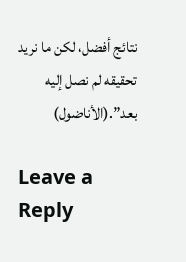نتائج أفضل، لكن ما نريد تحقيقه لم نصل إليه بعد”.(الأناضول)

Leave a Reply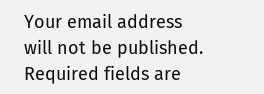Your email address will not be published. Required fields are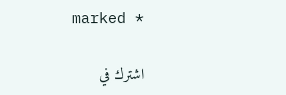marked *

اشترك في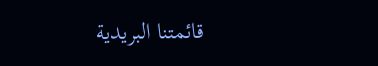قائمتنا البريدية